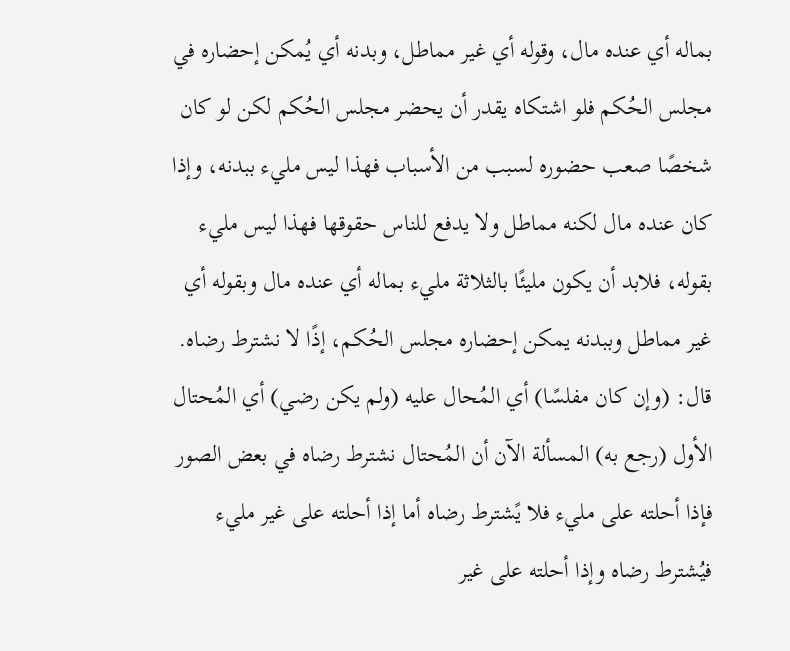بماله أي عنده مال، وقوله أي غير مماطل، وبدنه أي يُمكن إحضاره في مجلس الحُكم فلو اشتكاه يقدر أن يحضر مجلس الحُكم لكن لو كان شخصًا صعب حضوره لسبب من الأسباب فهذا ليس مليء ببدنه، وإذا كان عنده مال لكنه مماطل ولا يدفع للناس حقوقها فهذا ليس مليء بقوله، فلابد أن يكون مليئًا بالثلاثة مليء بماله أي عنده مال وبقوله أي غير مماطل وببدنه يمكن إحضاره مجلس الحُكم، إذًا لا نشترط رضاه.
قال: (وإن كان مفلسًا) أي المُحال عليه (ولم يكن رضي) أي المُحتال الأول (رجع به) المسألة الآن أن المُحتال نشترط رضاه في بعض الصور فإذا أحلته على مليء فلا يًشترط رضاه أما إذا أحلته على غير مليء فيُشترط رضاه وإذا أحلته على غير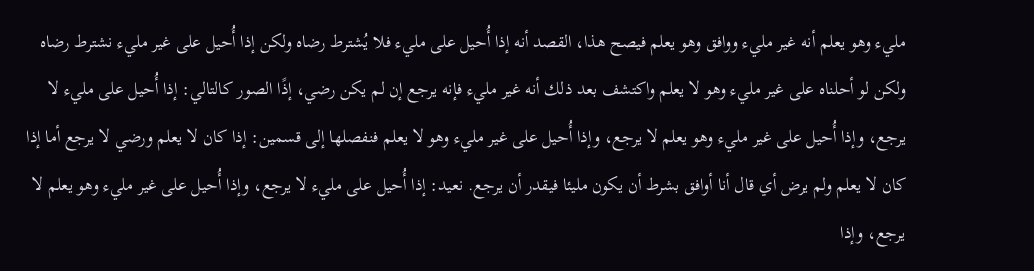مليء وهو يعلم أنه غير مليء ووافق وهو يعلم فيصح هذا، القصد أنه إذا أُحيل على مليء فلا يُشترط رضاه ولكن إذا أُحيل على غير مليء نشترط رضاه ولكن لو أحلناه على غير مليء وهو لا يعلم واكتشف بعد ذلك أنه غير مليء فإنه يرجع إن لم يكن رضي، إذًا الصور كالتالي: إذا أُحيل على مليء لا يرجع، وإذا أُحيل على غير مليء وهو يعلم لا يرجع، وإذا أُحيل على غير مليء وهو لا يعلم فنفصلها إلى قسمين: إذا كان لا يعلم ورضي لا يرجع أما إذا كان لا يعلم ولم يرض أي قال أنا أوافق بشرط أن يكون مليئا فيقدر أن يرجع. نعيد: إذا أُحيل على مليء لا يرجع، وإذا أُحيل على غير مليء وهو يعلم لا يرجع، وإذا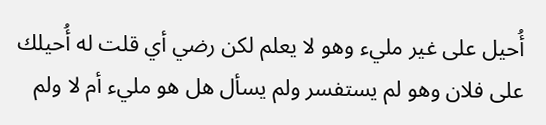أُحيل على غير مليء وهو لا يعلم لكن رضي أي قلت له أُحيلك على فلان وهو لم يستفسر ولم يسأل هل هو مليء أم لا ولم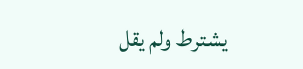يشترط ولم يقل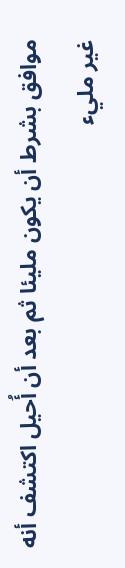موافق بشرط أن يكون مليئا ثم بعد أن أُحيل اكتشف أنه غير مليء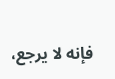فإنه لا يرجع،